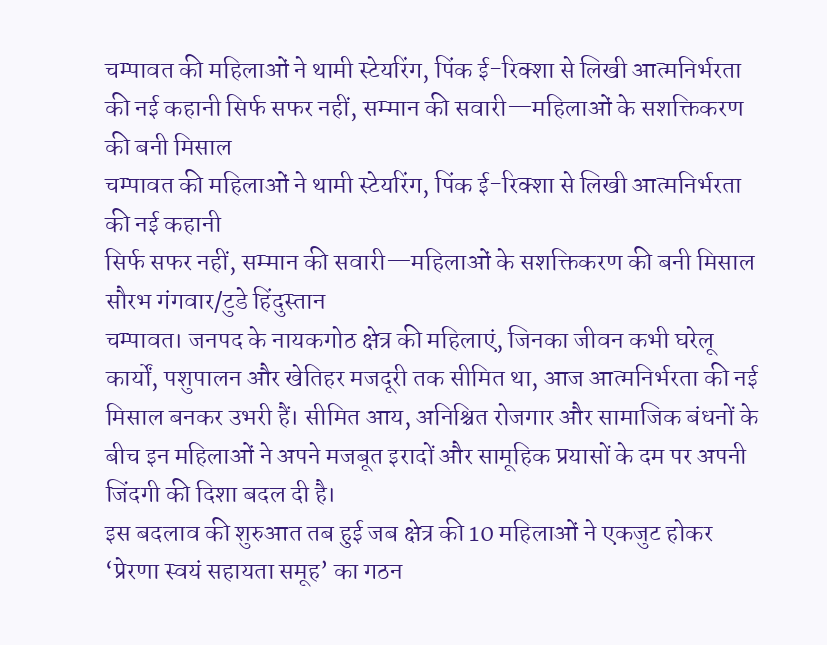चम्पावत की महिलाओं ने थामी स्टेयरिंग, पिंक ई-रिक्शा से लिखी आत्मनिर्भरता की नई कहानी सिर्फ सफर नहीं, सम्मान की सवारी—महिलाओं के सशक्तिकरण की बनी मिसाल
चम्पावत की महिलाओं ने थामी स्टेयरिंग, पिंक ई-रिक्शा से लिखी आत्मनिर्भरता की नई कहानी
सिर्फ सफर नहीं, सम्मान की सवारी—महिलाओं के सशक्तिकरण की बनी मिसाल
सौरभ गंगवार/टुडे हिंदुस्तान
चम्पावत। जनपद के नायकगोठ क्षेत्र की महिलाएं, जिनका जीवन कभी घरेलू कार्यों, पशुपालन और खेतिहर मजदूरी तक सीमित था, आज आत्मनिर्भरता की नई मिसाल बनकर उभरी हैं। सीमित आय, अनिश्चित रोजगार और सामाजिक बंधनों के बीच इन महिलाओं ने अपने मजबूत इरादों और सामूहिक प्रयासों के दम पर अपनी जिंदगी की दिशा बदल दी है।
इस बदलाव की शुरुआत तब हुई जब क्षेत्र की 10 महिलाओं ने एकजुट होकर ‘प्रेरणा स्वयं सहायता समूह’ का गठन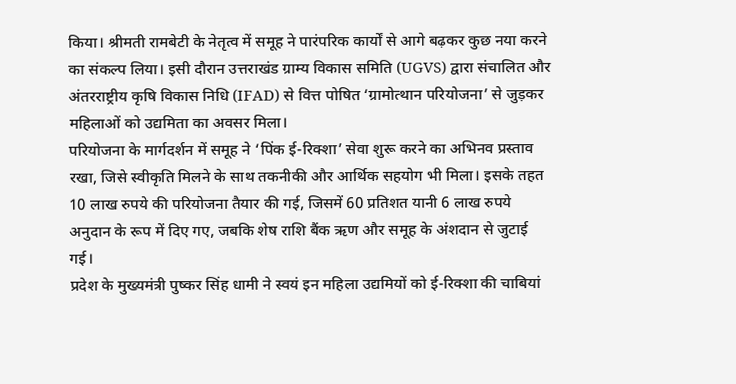किया। श्रीमती रामबेटी के नेतृत्व में समूह ने पारंपरिक कार्यों से आगे बढ़कर कुछ नया करने का संकल्प लिया। इसी दौरान उत्तराखंड ग्राम्य विकास समिति (UGVS) द्वारा संचालित और अंतरराष्ट्रीय कृषि विकास निधि (IFAD) से वित्त पोषित ‘ग्रामोत्थान परियोजना’ से जुड़कर महिलाओं को उद्यमिता का अवसर मिला।
परियोजना के मार्गदर्शन में समूह ने ‘पिंक ई-रिक्शा’ सेवा शुरू करने का अभिनव प्रस्ताव रखा, जिसे स्वीकृति मिलने के साथ तकनीकी और आर्थिक सहयोग भी मिला। इसके तहत 10 लाख रुपये की परियोजना तैयार की गई, जिसमें 60 प्रतिशत यानी 6 लाख रुपये अनुदान के रूप में दिए गए, जबकि शेष राशि बैंक ऋण और समूह के अंशदान से जुटाई गई।
प्रदेश के मुख्यमंत्री पुष्कर सिंह धामी ने स्वयं इन महिला उद्यमियों को ई-रिक्शा की चाबियां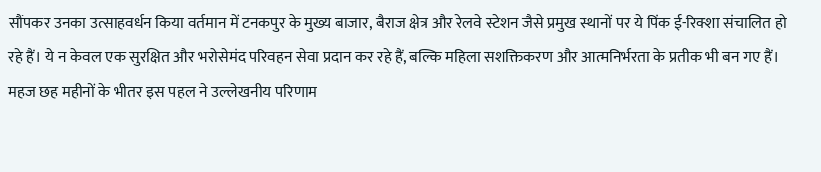सौंपकर उनका उत्साहवर्धन किया वर्तमान में टनकपुर के मुख्य बाजार, बैराज क्षेत्र और रेलवे स्टेशन जैसे प्रमुख स्थानों पर ये पिंक ई-रिक्शा संचालित हो रहे हैं। ये न केवल एक सुरक्षित और भरोसेमंद परिवहन सेवा प्रदान कर रहे हैं, बल्कि महिला सशक्तिकरण और आत्मनिर्भरता के प्रतीक भी बन गए हैं।
महज छह महीनों के भीतर इस पहल ने उल्लेखनीय परिणाम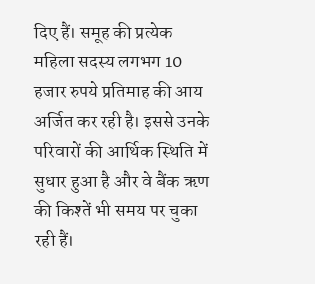दिए हैं। समूह की प्रत्येक महिला सदस्य लगभग 10 हजार रुपये प्रतिमाह की आय अर्जित कर रही है। इससे उनके परिवारों की आर्थिक स्थिति में सुधार हुआ है और वे बैंक ऋण की किश्तें भी समय पर चुका रही हैं।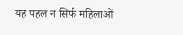यह पहल न सिर्फ महिलाओं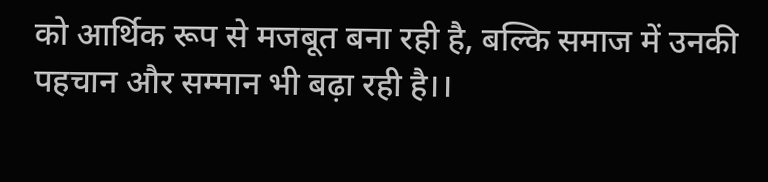को आर्थिक रूप से मजबूत बना रही है, बल्कि समाज में उनकी पहचान और सम्मान भी बढ़ा रही है।।